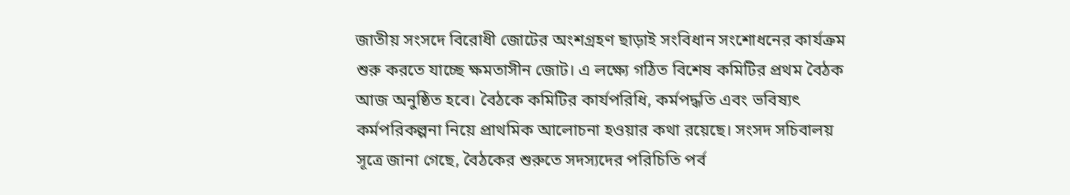জাতীয় সংসদে বিরোধী জোটের অংশগ্রহণ ছাড়াই সংবিধান সংশোধনের কার্যক্রম শুরু করতে যাচ্ছে ক্ষমতাসীন জোট। এ লক্ষ্যে গঠিত বিশেষ কমিটির প্রথম বৈঠক আজ অনুষ্ঠিত হবে। বৈঠকে কমিটির কার্যপরিধি, কর্মপদ্ধতি এবং ভবিষ্যৎ কর্মপরিকল্পনা নিয়ে প্রাথমিক আলোচনা হওয়ার কথা রয়েছে। সংসদ সচিবালয় সূত্রে জানা গেছে, বৈঠকের শুরুতে সদস্যদের পরিচিতি পর্ব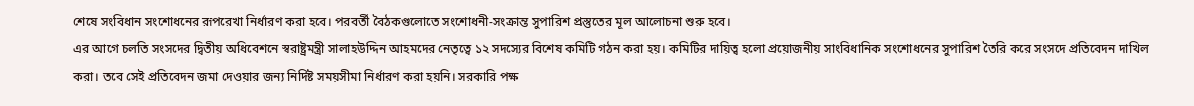শেষে সংবিধান সংশোধনের রূপরেখা নির্ধারণ করা হবে। পরবর্তী বৈঠকগুলোতে সংশোধনী-সংক্রান্ত সুপারিশ প্রস্তুতের মূল আলোচনা শুরু হবে।
এর আগে চলতি সংসদের দ্বিতীয় অধিবেশনে স্বরাষ্ট্রমন্ত্রী সালাহউদ্দিন আহমদের নেতৃত্বে ১২ সদস্যের বিশেষ কমিটি গঠন করা হয়। কমিটির দায়িত্ব হলো প্রয়োজনীয় সাংবিধানিক সংশোধনের সুপারিশ তৈরি করে সংসদে প্রতিবেদন দাখিল করা। তবে সেই প্রতিবেদন জমা দেওয়ার জন্য নির্দিষ্ট সময়সীমা নির্ধারণ করা হয়নি। সরকারি পক্ষ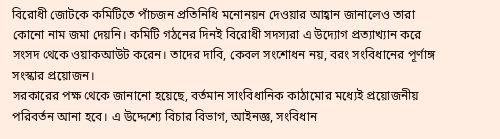বিরোধী জোটকে কমিটিতে পাঁচজন প্রতিনিধি মনোনয়ন দেওয়ার আহ্বান জানালেও তারা কোনো নাম জমা দেয়নি। কমিটি গঠনের দিনই বিরোধী সদস্যরা এ উদ্যোগ প্রত্যাখ্যান করে সংসদ থেকে ওয়াকআউট করেন। তাদের দাবি, কেবল সংশোধন নয়, বরং সংবিধানের পূর্ণাঙ্গ সংস্কার প্রয়োজন।
সরকারের পক্ষ থেকে জানানো হয়েছে, বর্তমান সাংবিধানিক কাঠামোর মধ্যেই প্রয়োজনীয় পরিবর্তন আনা হবে। এ উদ্দেশ্যে বিচার বিভাগ, আইনজ্ঞ, সংবিধান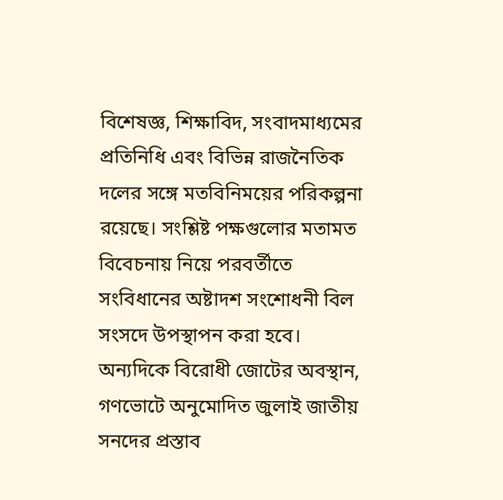বিশেষজ্ঞ, শিক্ষাবিদ, সংবাদমাধ্যমের প্রতিনিধি এবং বিভিন্ন রাজনৈতিক দলের সঙ্গে মতবিনিময়ের পরিকল্পনা রয়েছে। সংশ্লিষ্ট পক্ষগুলোর মতামত বিবেচনায় নিয়ে পরবর্তীতে সংবিধানের অষ্টাদশ সংশোধনী বিল সংসদে উপস্থাপন করা হবে।
অন্যদিকে বিরোধী জোটের অবস্থান, গণভোটে অনুমোদিত জুলাই জাতীয় সনদের প্রস্তাব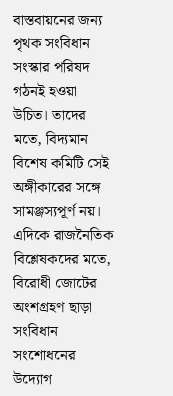বাস্তবায়নের জন্য পৃথক সংবিধান সংস্কার পরিষদ গঠনই হওয়া উচিত। তাদের মতে, বিদ্যমান বিশেষ কমিটি সেই অঙ্গীকারের সঙ্গে সামঞ্জস্যপূর্ণ নয়। এদিকে রাজনৈতিক বিশ্লেষকদের মতে, বিরোধী জোটের অংশগ্রহণ ছাড়া সংবিধান সংশোধনের উদ্যোগ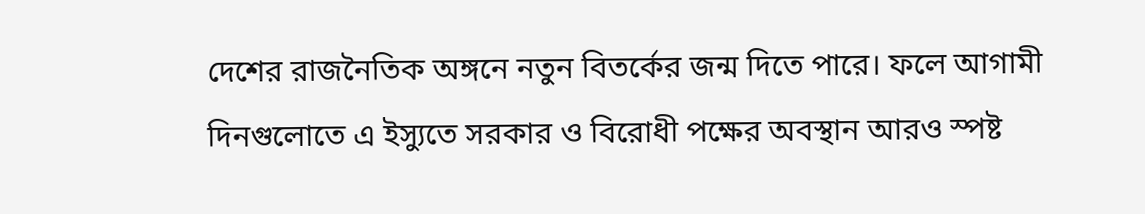দেশের রাজনৈতিক অঙ্গনে নতুন বিতর্কের জন্ম দিতে পারে। ফলে আগামী দিনগুলোতে এ ইস্যুতে সরকার ও বিরোধী পক্ষের অবস্থান আরও স্পষ্ট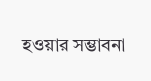হওয়ার সম্ভাবনা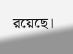রয়েছে।